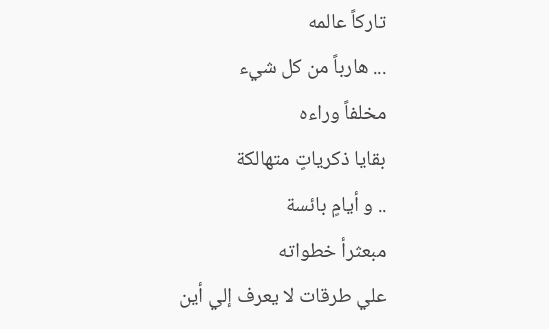تاركاً عالمه
... هارباً من كل شيء
مخلفاً وراءه
بقايا ذكرياتٍ متهالكة
.. و أيامٍ بائسة
مبعثرأ خطواته
علي طرقات لا يعرف إلي أين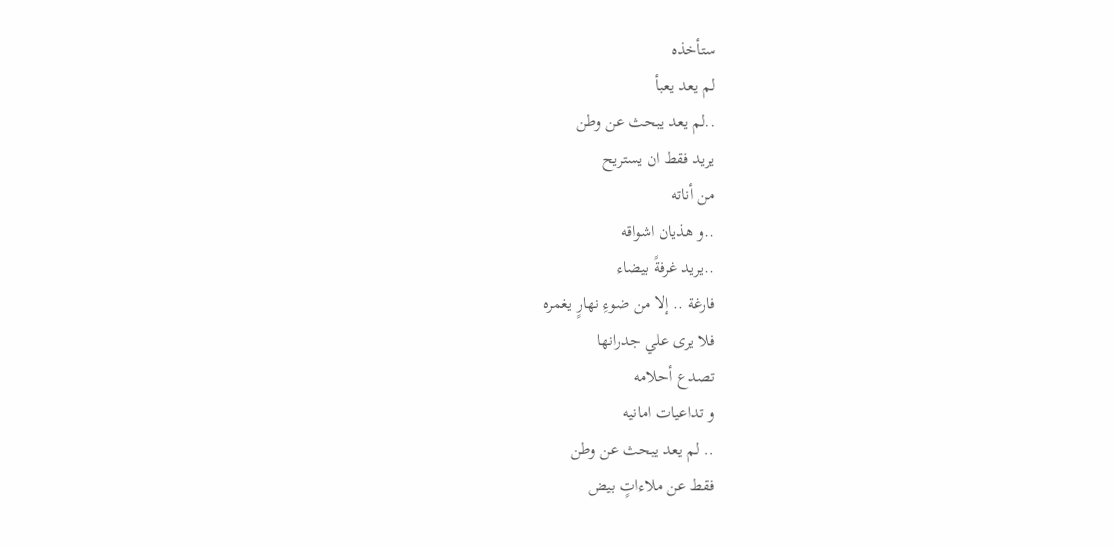ستأخذه
لم يعد يعبأ
..لم يعد يبحث عن وطن
يريد فقط ان يستريح
من أناته
..و هذيان اشواقه
..يريد غرفةً بيضاء
فارغة .. إلا من ضوءِ نهارٍ يغمره
فلا يرى علي جدرانها
تصدع أحلامه
و تداعيات امانيه
.. لم يعد يبحث عن وطن
فقط عن ملاءاتٍ بيض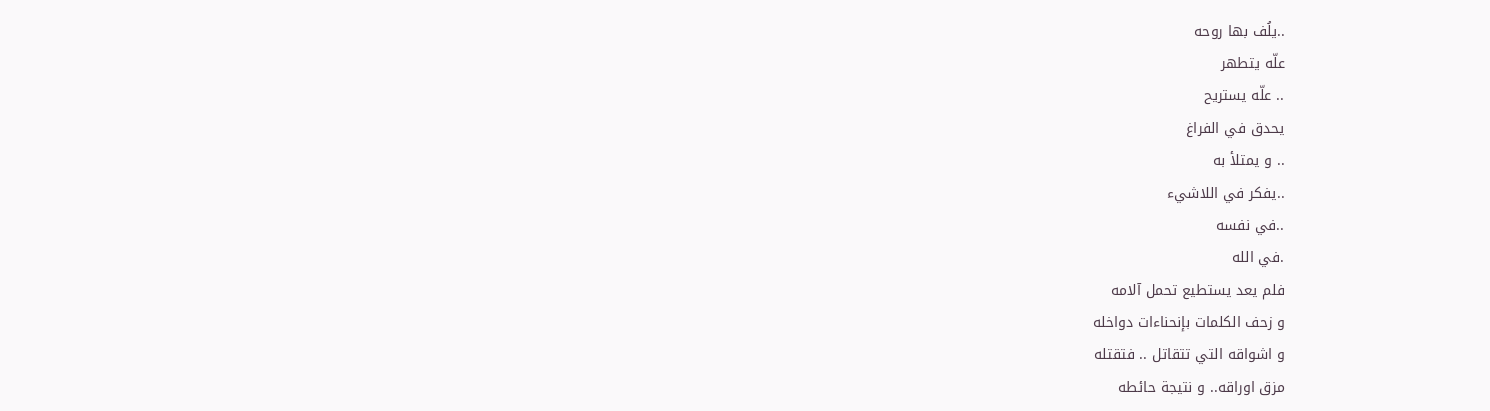..يلُف بها روحه
علّه يتطهر
.. علّه يستريح
يحدق في الفراغ
.. و يمتلأ به
..يفكر في اللاشيء
..في نفسه
.في الله
فلم يعد يستطيع تحمل آلامه
و زحف الكلمات بإنحناءات دواخله
و اشواقه التي تتقاتل .. فتقتله
مزق اوراقه.. و نتيجة حائطه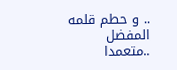.. و حطم قلمه المفضل
..متعمدا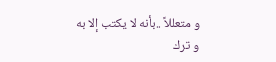و متعللاً ..بأنه لا يكتب إلا به
و ترك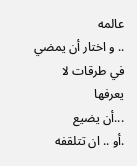عالمه
.. و اختار أن يمضي في طرقات لا يعرفها
...أن يضيع
.أو .. ان تتلقفه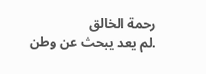رحمة الخالق
.لم يعد يبحث عن وطن